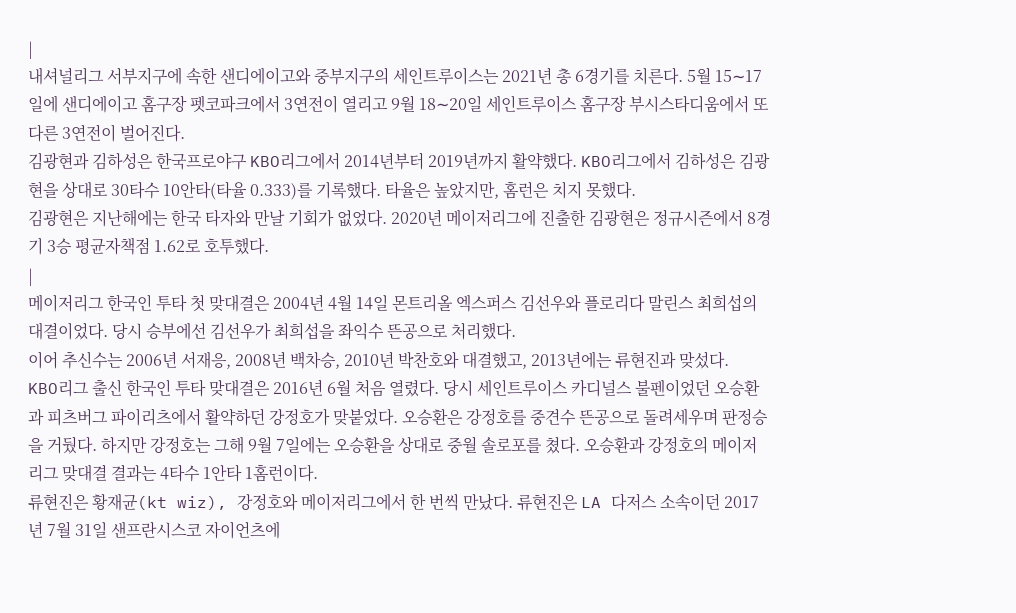|
내셔널리그 서부지구에 속한 샌디에이고와 중부지구의 세인트루이스는 2021년 총 6경기를 치른다. 5월 15∼17일에 샌디에이고 홈구장 펫코파크에서 3연전이 열리고 9월 18∼20일 세인트루이스 홈구장 부시스타디움에서 또 다른 3연전이 벌어진다.
김광현과 김하성은 한국프로야구 KBO리그에서 2014년부터 2019년까지 활약했다. KBO리그에서 김하성은 김광현을 상대로 30타수 10안타(타율 0.333)를 기록했다. 타율은 높았지만, 홈런은 치지 못했다.
김광현은 지난해에는 한국 타자와 만날 기회가 없었다. 2020년 메이저리그에 진출한 김광현은 정규시즌에서 8경기 3승 평균자책점 1.62로 호투했다.
|
메이저리그 한국인 투타 첫 맞대결은 2004년 4월 14일 몬트리올 엑스퍼스 김선우와 플로리다 말린스 최희섭의 대결이었다. 당시 승부에선 김선우가 최희섭을 좌익수 뜬공으로 처리했다.
이어 추신수는 2006년 서재응, 2008년 백차승, 2010년 박찬호와 대결했고, 2013년에는 류현진과 맞섰다.
KBO리그 출신 한국인 투타 맞대결은 2016년 6월 처음 열렸다. 당시 세인트루이스 카디널스 불펜이었던 오승환과 피츠버그 파이리츠에서 활약하던 강정호가 맞붙었다. 오승환은 강정호를 중견수 뜬공으로 돌려세우며 판정승을 거뒀다. 하지만 강정호는 그해 9월 7일에는 오승환을 상대로 중월 솔로포를 쳤다. 오승환과 강정호의 메이저리그 맞대결 결과는 4타수 1안타 1홈런이다.
류현진은 황재균(kt wiz), 강정호와 메이저리그에서 한 번씩 만났다. 류현진은 LA 다저스 소속이던 2017년 7월 31일 샌프란시스코 자이언츠에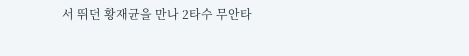서 뛰던 황재균을 만나 2타수 무안타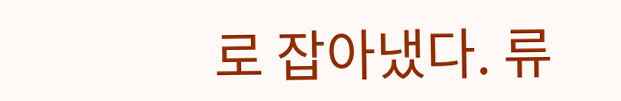로 잡아냈다. 류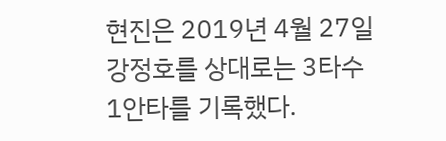현진은 2019년 4월 27일 강정호를 상대로는 3타수 1안타를 기록했다.